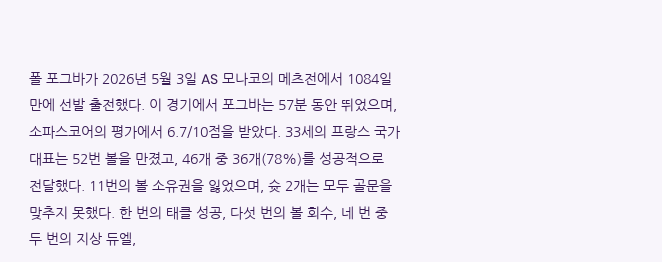폴 포그바가 2026년 5월 3일 AS 모나코의 메츠전에서 1084일 만에 선발 출전했다. 이 경기에서 포그바는 57분 동안 뛰었으며, 소파스코어의 평가에서 6.7/10점을 받았다. 33세의 프랑스 국가대표는 52번 볼을 만졌고, 46개 중 36개(78%)를 성공적으로 전달했다. 11번의 볼 소유권을 잃었으며, 슛 2개는 모두 골문을 맞추지 못했다. 한 번의 태클 성공, 다섯 번의 볼 회수, 네 번 중 두 번의 지상 듀엘,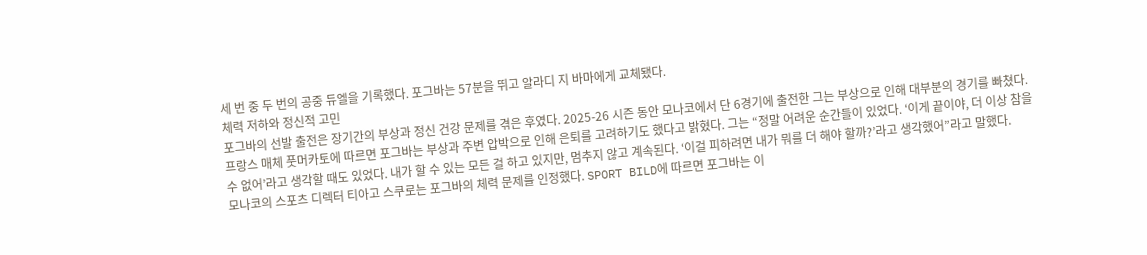세 번 중 두 번의 공중 듀엘을 기록했다. 포그바는 57분을 뛰고 알라디 지 바마에게 교체됐다.
체력 저하와 정신적 고민
포그바의 선발 출전은 장기간의 부상과 정신 건강 문제를 겪은 후였다. 2025-26 시즌 동안 모나코에서 단 6경기에 출전한 그는 부상으로 인해 대부분의 경기를 빠쳤다. 프랑스 매체 풋머카토에 따르면 포그바는 부상과 주변 압박으로 인해 은퇴를 고려하기도 했다고 밝혔다. 그는 “정말 어려운 순간들이 있었다. ‘이게 끝이야, 더 이상 참을 수 없어’라고 생각할 때도 있었다. 내가 할 수 있는 모든 걸 하고 있지만, 멈추지 않고 계속된다. ‘이걸 피하려면 내가 뭐를 더 해야 할까?’라고 생각했어”라고 말했다.
모나코의 스포츠 디렉터 티아고 스쿠로는 포그바의 체력 문제를 인정했다. SPORT BILD에 따르면 포그바는 이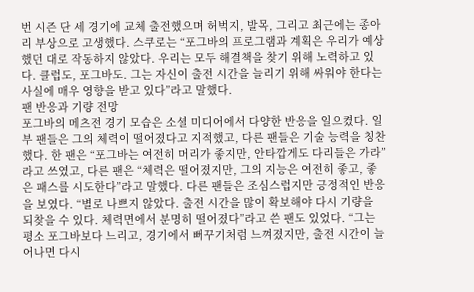번 시즌 단 세 경기에 교체 출전했으며 허벅지, 발목, 그리고 최근에는 종아리 부상으로 고생했다. 스쿠로는 “포그바의 프로그램과 계획은 우리가 예상했던 대로 작동하지 않았다. 우리는 모두 해결책을 찾기 위해 노력하고 있다. 클럽도, 포그바도. 그는 자신이 출전 시간을 늘리기 위해 싸워야 한다는 사실에 매우 영향을 받고 있다”라고 말했다.
팬 반응과 기량 전망
포그바의 메츠전 경기 모습은 소셜 미디어에서 다양한 반응을 일으켰다. 일부 팬들은 그의 체력이 떨어졌다고 지적했고, 다른 팬들은 기술 능력을 칭찬했다. 한 팬은 “포그바는 여전히 머리가 좋지만, 안타깝게도 다리들은 가라”라고 쓰였고, 다른 팬은 “체력은 떨어졌지만, 그의 지능은 여전히 좋고, 좋은 패스를 시도한다”라고 말했다. 다른 팬들은 조심스럽지만 긍정적인 반응을 보였다. “별로 나쁘지 않았다. 출전 시간을 많이 확보해야 다시 기량을 되찾을 수 있다. 체력면에서 분명히 떨어졌다”라고 쓴 팬도 있었다. “그는 평소 포그바보다 느리고, 경기에서 뻐꾸기처럼 느껴졌지만, 출전 시간이 늘어나면 다시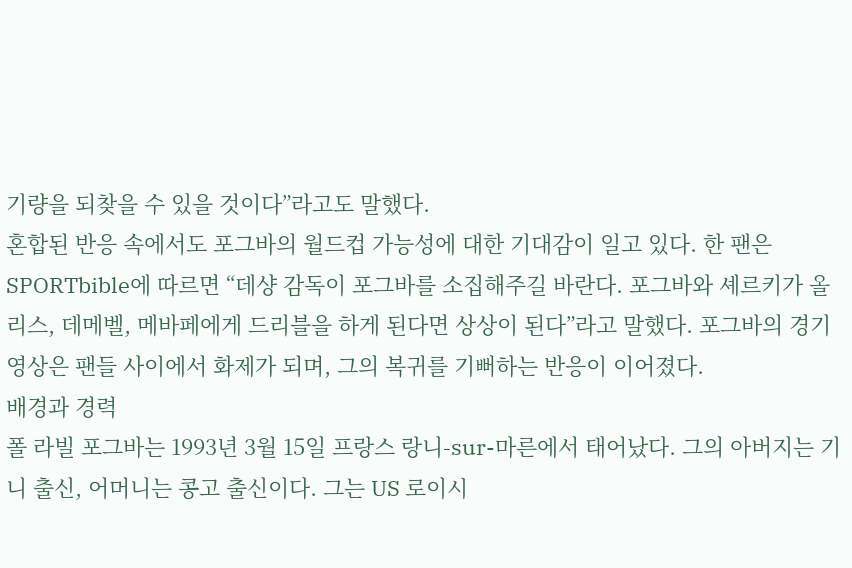기량을 되찾을 수 있을 것이다”라고도 말했다.
혼합된 반응 속에서도 포그바의 월드컵 가능성에 대한 기대감이 일고 있다. 한 팬은 SPORTbible에 따르면 “데샹 감독이 포그바를 소집해주길 바란다. 포그바와 셰르키가 올리스, 데메벨, 메바페에게 드리블을 하게 된다면 상상이 된다”라고 말했다. 포그바의 경기 영상은 팬들 사이에서 화제가 되며, 그의 복귀를 기뻐하는 반응이 이어졌다.
배경과 경력
폴 라빌 포그바는 1993년 3월 15일 프랑스 랑니-sur-마른에서 태어났다. 그의 아버지는 기니 출신, 어머니는 콩고 출신이다. 그는 US 로이시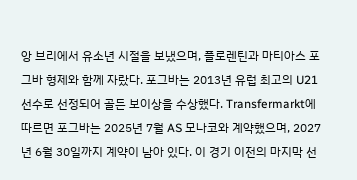앙 브리에서 유소년 시절을 보냈으며, 플로렌틴과 마티아스 포그바 형제와 함께 자랐다. 포그바는 2013년 유럽 최고의 U21 선수로 선정되어 골든 보이상을 수상했다. Transfermarkt에 따르면 포그바는 2025년 7월 AS 모나코와 계약했으며, 2027년 6월 30일까지 계약이 남아 있다. 이 경기 이전의 마지막 선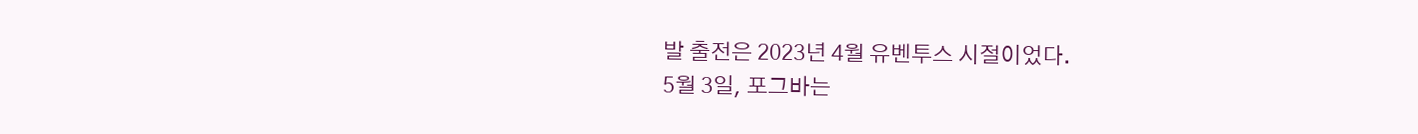발 출전은 2023년 4월 유벤투스 시절이었다.
5월 3일, 포그바는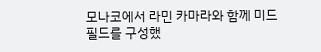모나코에서 라민 카마라와 함께 미드필드를 구성했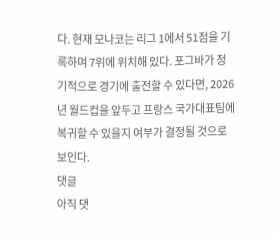다. 현재 모나코는 리그 1에서 51점을 기록하며 7위에 위치해 있다. 포그바가 정기적으로 경기에 출전할 수 있다면, 2026년 월드컵을 앞두고 프랑스 국가대표팀에 복귀할 수 있을지 여부가 결정될 것으로 보인다.
댓글
아직 댓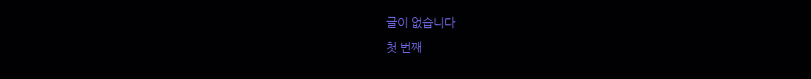글이 없습니다
첫 번째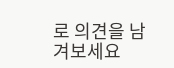로 의견을 남겨보세요